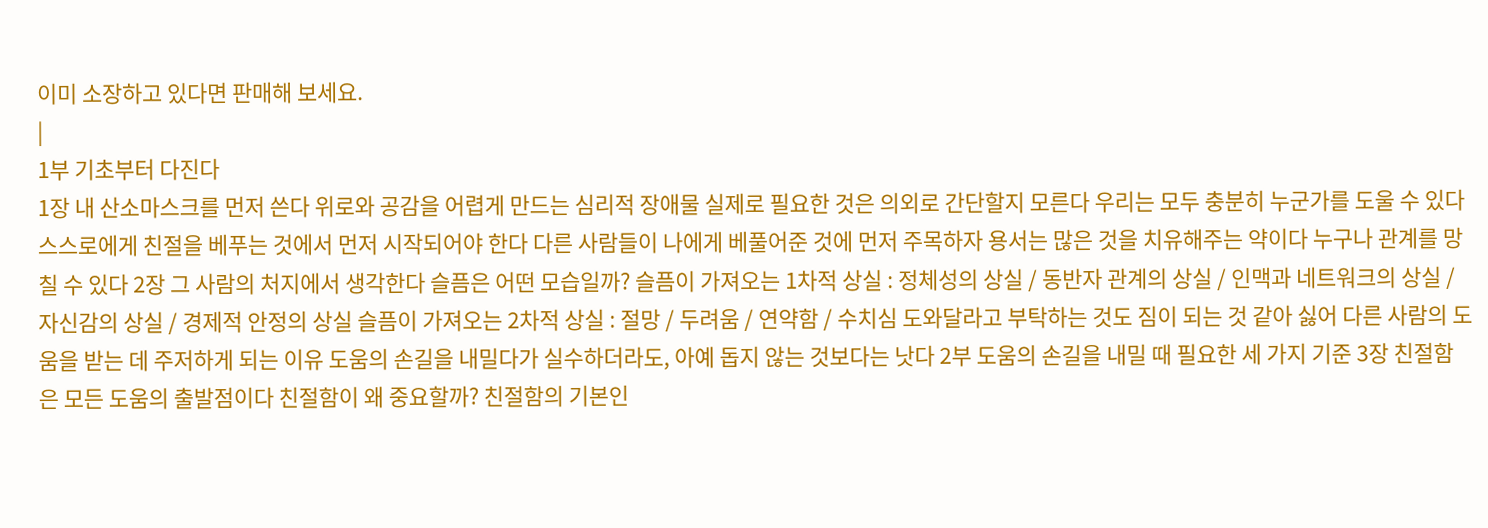이미 소장하고 있다면 판매해 보세요.
|
1부 기초부터 다진다
1장 내 산소마스크를 먼저 쓴다 위로와 공감을 어렵게 만드는 심리적 장애물 실제로 필요한 것은 의외로 간단할지 모른다 우리는 모두 충분히 누군가를 도울 수 있다 스스로에게 친절을 베푸는 것에서 먼저 시작되어야 한다 다른 사람들이 나에게 베풀어준 것에 먼저 주목하자 용서는 많은 것을 치유해주는 약이다 누구나 관계를 망칠 수 있다 2장 그 사람의 처지에서 생각한다 슬픔은 어떤 모습일까? 슬픔이 가져오는 1차적 상실 : 정체성의 상실 / 동반자 관계의 상실 / 인맥과 네트워크의 상실 / 자신감의 상실 / 경제적 안정의 상실 슬픔이 가져오는 2차적 상실 : 절망 / 두려움 / 연약함 / 수치심 도와달라고 부탁하는 것도 짐이 되는 것 같아 싫어 다른 사람의 도움을 받는 데 주저하게 되는 이유 도움의 손길을 내밀다가 실수하더라도, 아예 돕지 않는 것보다는 낫다 2부 도움의 손길을 내밀 때 필요한 세 가지 기준 3장 친절함은 모든 도움의 출발점이다 친절함이 왜 중요할까? 친절함의 기본인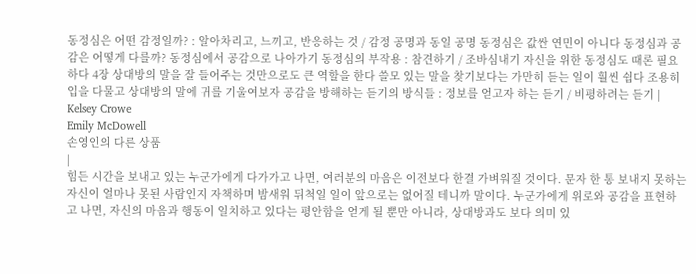동정심은 어떤 감정일까? : 알아차리고, 느끼고, 반응하는 것 / 감정 공명과 동일 공명 동정심은 값싼 연민이 아니다 동정심과 공감은 어떻게 다를까? 동정심에서 공감으로 나아가기 동정심의 부작용 : 참견하기 / 조바심내기 자신을 위한 동정심도 때론 필요하다 4장 상대방의 말을 잘 들어주는 것만으로도 큰 역할을 한다 쓸모 있는 말을 찾기보다는 가만히 듣는 일이 훨씬 쉽다 조용히 입을 다물고 상대방의 말에 귀를 기울여보자 공감을 방해하는 듣기의 방식들 : 정보를 얻고자 하는 듣기 / 비평하려는 듣기 |
Kelsey Crowe
Emily McDowell
손영인의 다른 상품
|
힘든 시간을 보내고 있는 누군가에게 다가가고 나면, 여러분의 마음은 이전보다 한결 가벼워질 것이다. 문자 한 통 보내지 못하는 자신이 얼마나 못된 사람인지 자책하며 밤새워 뒤척일 일이 앞으로는 없어질 테니까 말이다. 누군가에게 위로와 공감을 표현하고 나면, 자신의 마음과 행동이 일치하고 있다는 평안함을 얻게 될 뿐만 아니라, 상대방과도 보다 의미 있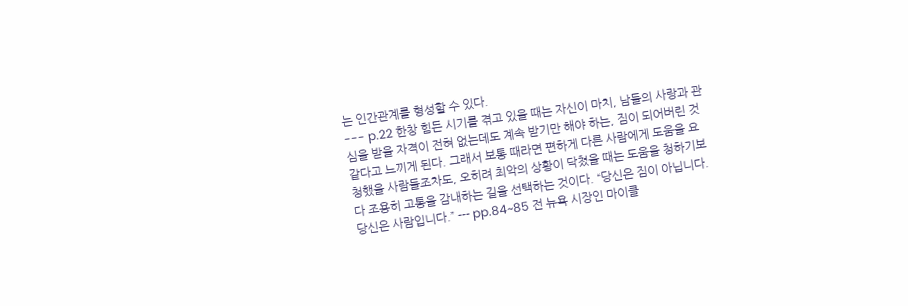는 인간관계를 형성할 수 있다.
--- p.22 한창 힘든 시기를 겪고 있을 때는 자신이 마치, 남들의 사랑과 관심을 받을 자격이 전혀 없는데도 계속 받기만 해야 하는, 짐이 되어버린 것 같다고 느끼게 된다. 그래서 보통 때라면 편하게 다른 사람에게 도움을 요청했을 사람들조차도, 오히려 최악의 상황이 닥쳤을 때는 도움을 청하기보다 조용히 고통을 감내하는 길을 선택하는 것이다. “당신은 짐이 아닙니다. 당신은 사람입니다.” --- pp.84~85 전 뉴욕 시장인 마이클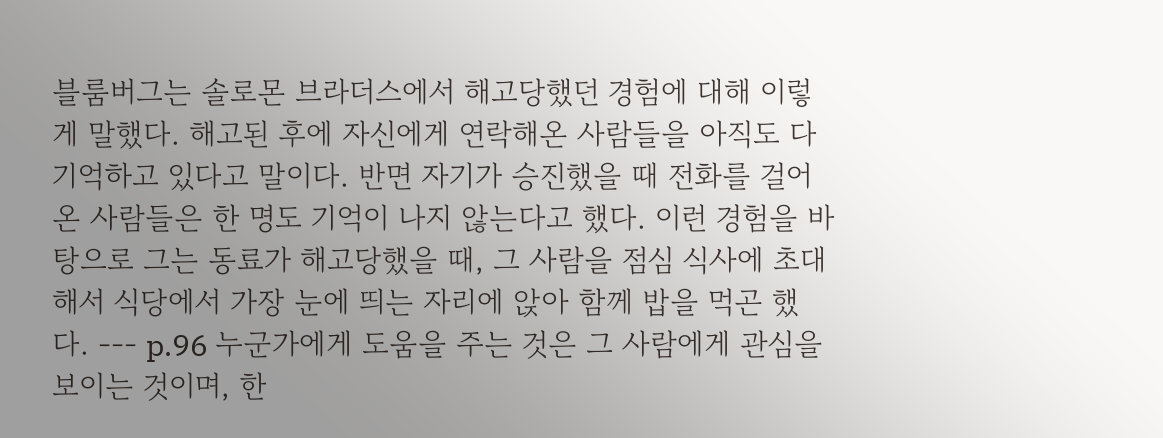블룸버그는 솔로몬 브라더스에서 해고당했던 경험에 대해 이렇게 말했다. 해고된 후에 자신에게 연락해온 사람들을 아직도 다 기억하고 있다고 말이다. 반면 자기가 승진했을 때 전화를 걸어 온 사람들은 한 명도 기억이 나지 않는다고 했다. 이런 경험을 바탕으로 그는 동료가 해고당했을 때, 그 사람을 점심 식사에 초대해서 식당에서 가장 눈에 띄는 자리에 앉아 함께 밥을 먹곤 했다. --- p.96 누군가에게 도움을 주는 것은 그 사람에게 관심을 보이는 것이며, 한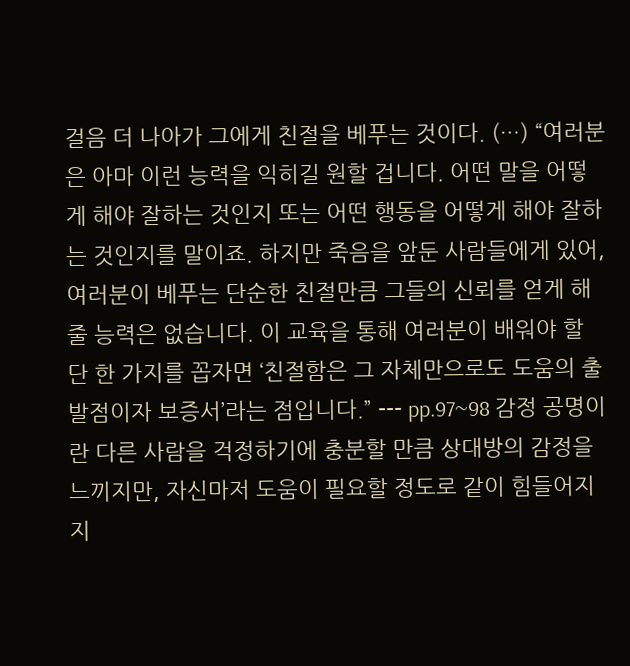걸음 더 나아가 그에게 친절을 베푸는 것이다. (…) “여러분은 아마 이런 능력을 익히길 원할 겁니다. 어떤 말을 어떻게 해야 잘하는 것인지 또는 어떤 행동을 어떻게 해야 잘하는 것인지를 말이죠. 하지만 죽음을 앞둔 사람들에게 있어, 여러분이 베푸는 단순한 친절만큼 그들의 신뢰를 얻게 해줄 능력은 없습니다. 이 교육을 통해 여러분이 배워야 할 단 한 가지를 꼽자면 ‘친절함은 그 자체만으로도 도움의 출발점이자 보증서’라는 점입니다.” --- pp.97~98 감정 공명이란 다른 사람을 걱정하기에 충분할 만큼 상대방의 감정을 느끼지만, 자신마저 도움이 필요할 정도로 같이 힘들어지지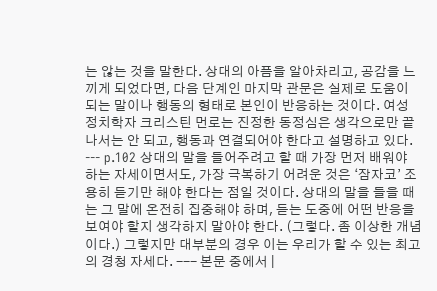는 않는 것을 말한다. 상대의 아픔을 알아차리고, 공감을 느끼게 되었다면, 다음 단계인 마지막 관문은 실제로 도움이 되는 말이나 행동의 형태로 본인이 반응하는 것이다. 여성 정치학자 크리스틴 먼로는 진정한 동정심은 생각으로만 끝나서는 안 되고, 행동과 연결되어야 한다고 설명하고 있다. --- p.102 상대의 말을 들어주려고 할 때 가장 먼저 배워야 하는 자세이면서도, 가장 극복하기 어려운 것은 ‘잠자코’ 조용히 듣기만 해야 한다는 점일 것이다. 상대의 말을 들을 때는 그 말에 온전히 집중해야 하며, 듣는 도중에 어떤 반응을 보여야 할지 생각하지 말아야 한다. (그렇다. 좀 이상한 개념이다.) 그렇지만 대부분의 경우 이는 우리가 할 수 있는 최고의 경청 자세다. --- 본문 중에서 |